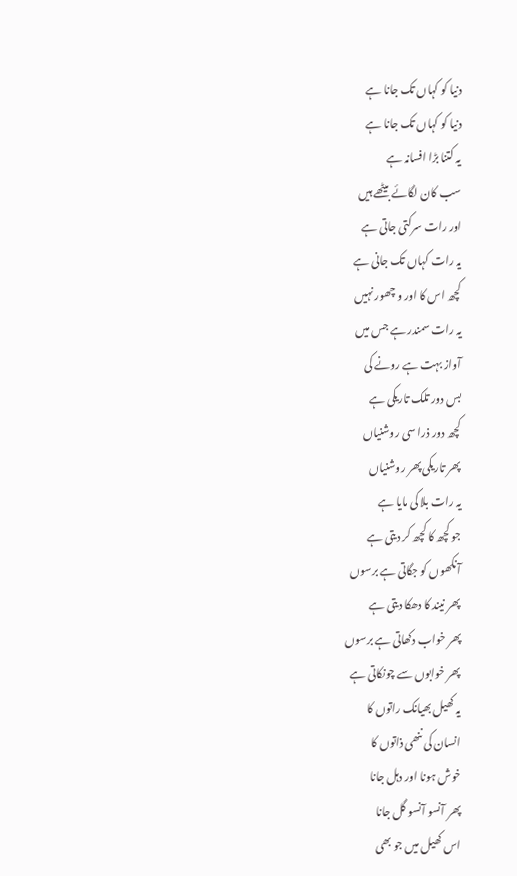دنیا کو کہاں تک جانا ہے
دنیا کو کہاں تک جانا ہے
یہ کتنا بڑا افسانہ ہے
سب کان لگائے بیٹھے ہیں
اور رات سرکتی جاتی ہے
یہ رات کہاں تک جانی ہے
کچھ اس کا اور و چھور نہیں
یہ رات سمندر ہے جس میں
آواز بہت ہے رونے کی
بس دور تلک تاریکی ہے
کچھ دور ذرا سی روشنیاں
پھر تاریکی پھر روشنیاں
یہ رات بلا کی مایا ہے
جو کچھ کا کچھ کر دیتی ہے
آنکھوں کو جگاتی ہے برسوں
پھر نیند کا دھکا دیتی ہے
پھر خواب دکھاتی ہے برسوں
پھر خوابوں سے چونکاتی ہے
یہ کھیل بھیانک راتوں کا
انسان کی ننھی ذاتوں کا
خوش ہونا اور دہل جانا
پھر آنسو آنسو گل جانا
اس کھیل میں جو بھی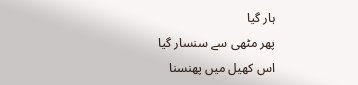ہار گیا
پھر مٹھی سے سنسار گیا
اس کھیل میں پھنسنا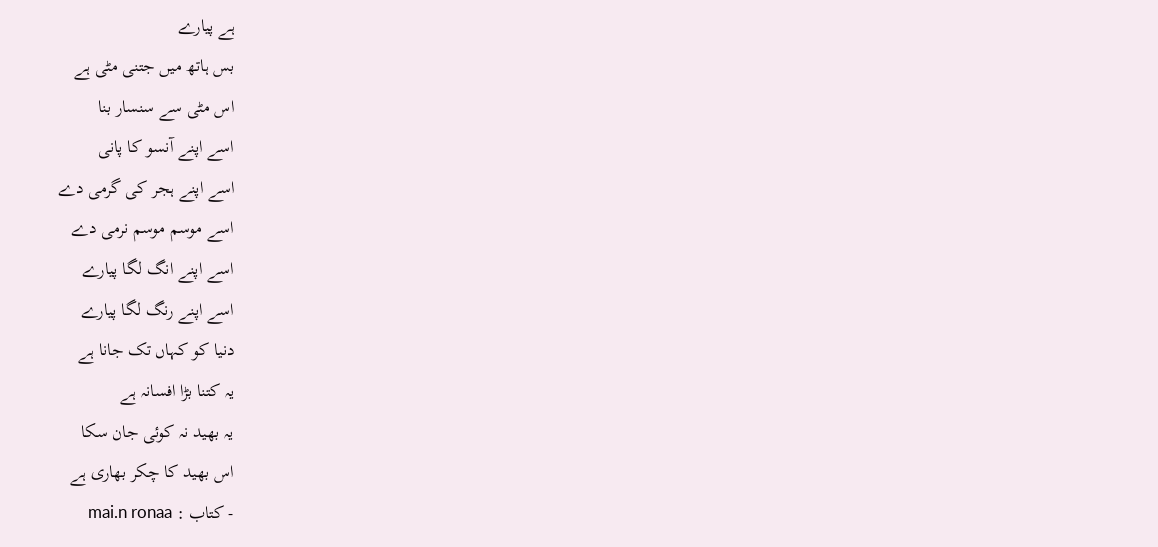ہے پیارے
بس ہاتھ میں جتنی مٹی ہے
اس مٹی سے سنسار بنا
اسے اپنے آنسو کا پانی
اسے اپنے ہجر کی گرمی دے
اسے موسم موسم نرمی دے
اسے اپنے انگ لگا پیارے
اسے اپنے رنگ لگا پیارے
دنیا کو کہاں تک جانا ہے
یہ کتنا بڑا افسانہ ہے
یہ بھید نہ کوئی جان سکا
اس بھید کا چکر بھاری ہے
- کتاب : mai.n ronaa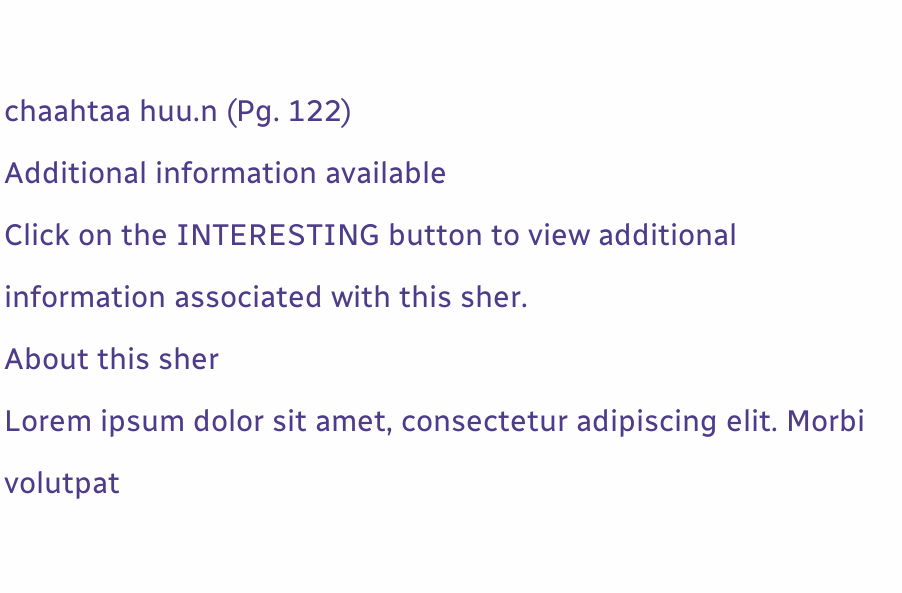chaahtaa huu.n (Pg. 122)
Additional information available
Click on the INTERESTING button to view additional information associated with this sher.
About this sher
Lorem ipsum dolor sit amet, consectetur adipiscing elit. Morbi volutpat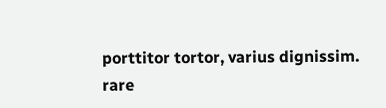porttitor tortor, varius dignissim.
rare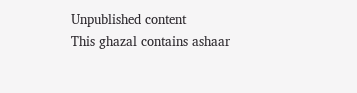Unpublished content
This ghazal contains ashaar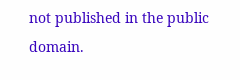not published in the public domain.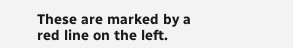These are marked by a red line on the left.